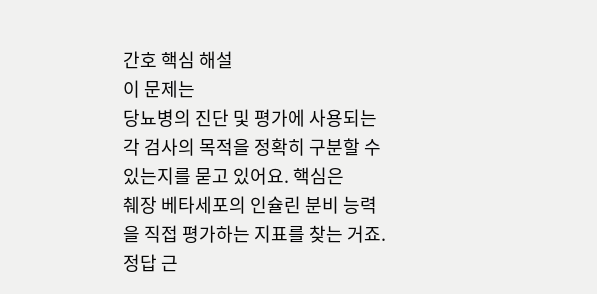간호 핵심 해설
이 문제는
당뇨병의 진단 및 평가에 사용되는 각 검사의 목적을 정확히 구분할 수 있는지를 묻고 있어요. 핵심은
췌장 베타세포의 인슐린 분비 능력을 직접 평가하는 지표를 찾는 거죠.
정답 근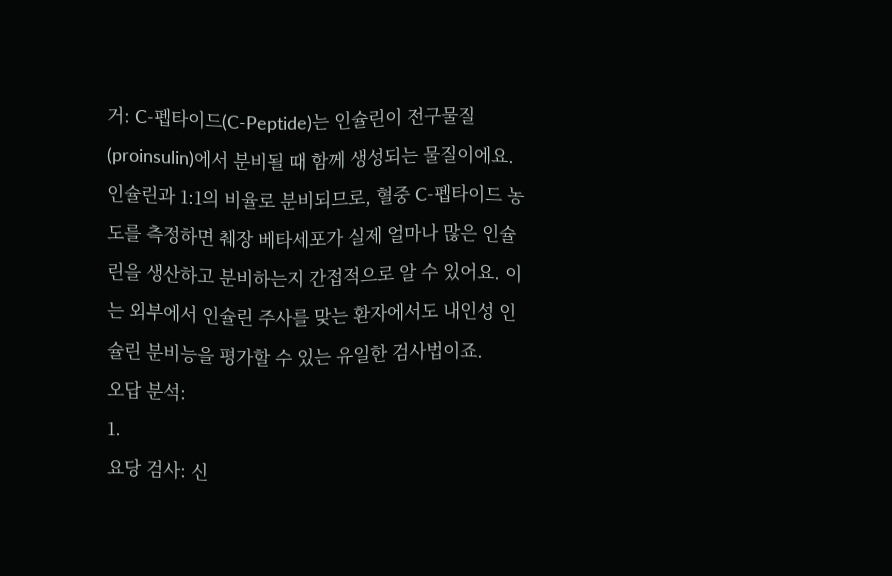거: C-펩타이드(C-Peptide)는 인슐린이 전구물질(proinsulin)에서 분비될 때 함께 생성되는 물질이에요. 인슐린과 1:1의 비율로 분비되므로, 혈중 C-펩타이드 농도를 측정하면 췌장 베타세포가 실제 얼마나 많은 인슐린을 생산하고 분비하는지 간접적으로 알 수 있어요. 이는 외부에서 인슐린 주사를 맞는 환자에서도 내인성 인슐린 분비능을 평가할 수 있는 유일한 검사법이죠.
오답 분석:
1.
요당 검사: 신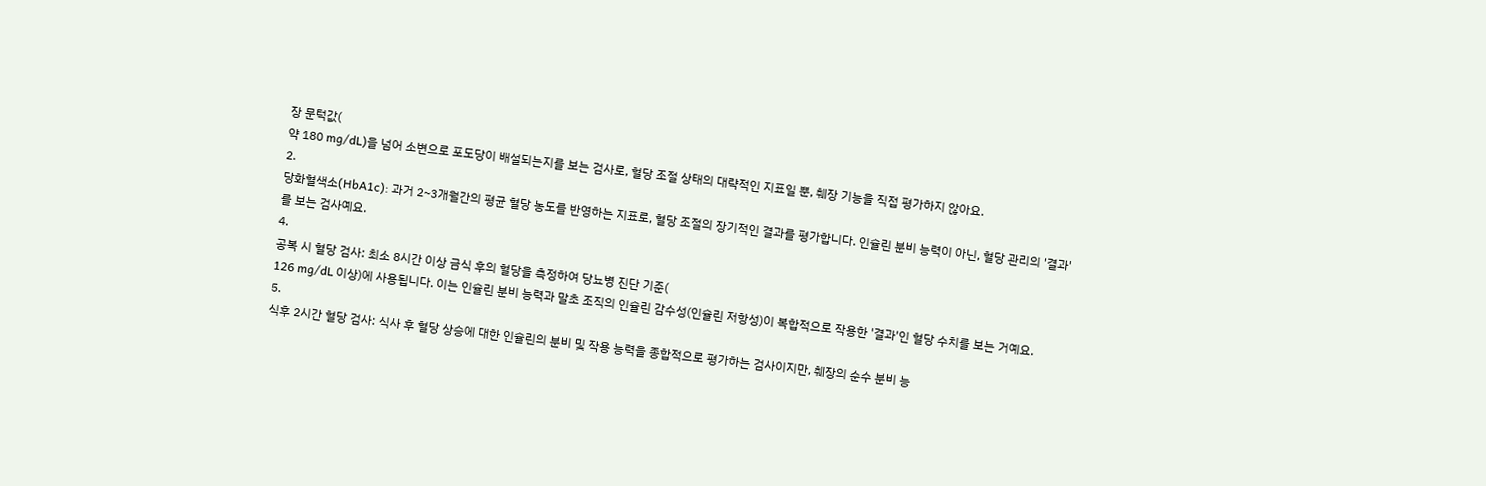장 문턱값(
약 180 mg/dL)을 넘어 소변으로 포도당이 배설되는지를 보는 검사로, 혈당 조절 상태의 대략적인 지표일 뿐, 췌장 기능을 직접 평가하지 않아요.
2.
당화혈색소(HbA1c): 과거 2~3개월간의 평균 혈당 농도를 반영하는 지표로, 혈당 조절의 장기적인 결과를 평가합니다. 인슐린 분비 능력이 아닌, 혈당 관리의 '결과'를 보는 검사예요.
4.
공복 시 혈당 검사: 최소 8시간 이상 금식 후의 혈당을 측정하여 당뇨병 진단 기준(
126 mg/dL 이상)에 사용됩니다. 이는 인슐린 분비 능력과 말초 조직의 인슐린 감수성(인슐린 저항성)이 복합적으로 작용한 '결과'인 혈당 수치를 보는 거예요.
5.
식후 2시간 혈당 검사: 식사 후 혈당 상승에 대한 인슐린의 분비 및 작용 능력을 종합적으로 평가하는 검사이지만, 췌장의 순수 분비 능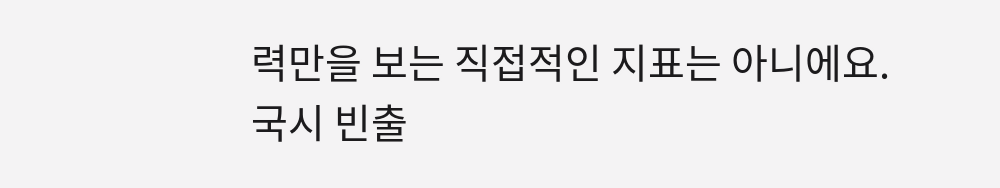력만을 보는 직접적인 지표는 아니에요.
국시 빈출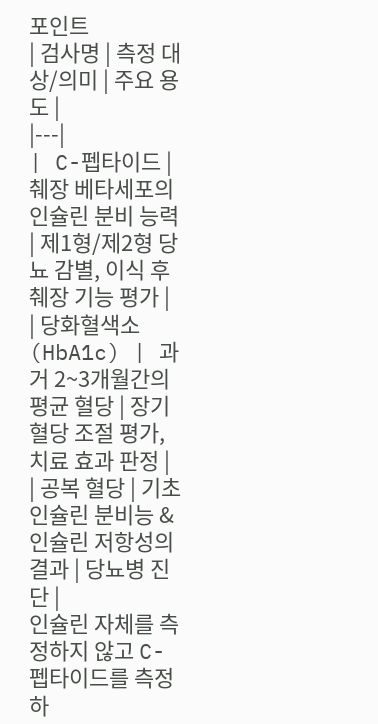포인트
| 검사명 | 측정 대상/의미 | 주요 용도 |
|---|
| C-펩타이드 | 췌장 베타세포의 인슐린 분비 능력 | 제1형/제2형 당뇨 감별, 이식 후 췌장 기능 평가 |
| 당화혈색소(HbA1c) | 과거 2~3개월간의 평균 혈당 | 장기 혈당 조절 평가, 치료 효과 판정 |
| 공복 혈당 | 기초 인슐린 분비능 & 인슐린 저항성의 결과 | 당뇨병 진단 |
인슐린 자체를 측정하지 않고 C-펩타이드를 측정하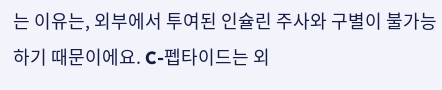는 이유는, 외부에서 투여된 인슐린 주사와 구별이 불가능하기 때문이에요. C-펩타이드는 외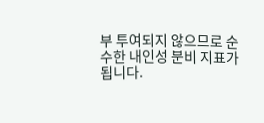부 투여되지 않으므로 순수한 내인성 분비 지표가 됩니다.